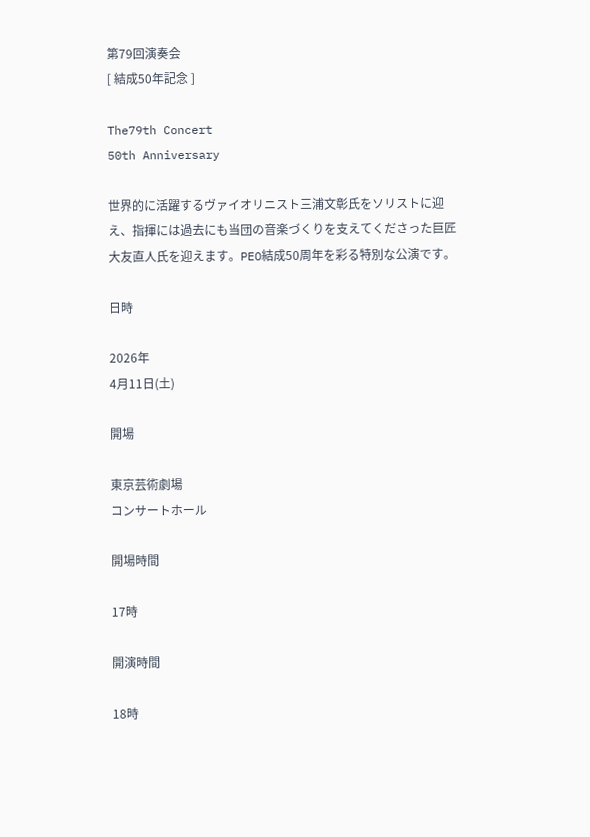第79回演奏会
[ 結成50年記念 ]

The79th Concert
50th Anniversary

世界的に活躍するヴァイオリニスト三浦文彰氏をソリストに迎え、指揮には過去にも当団の音楽づくりを支えてくださった巨匠大友直人氏を迎えます。PEO結成50周年を彩る特別な公演です。

日時

2026年
4月11日(土)

開場

東京芸術劇場
コンサートホール

開場時間

17時

開演時間

18時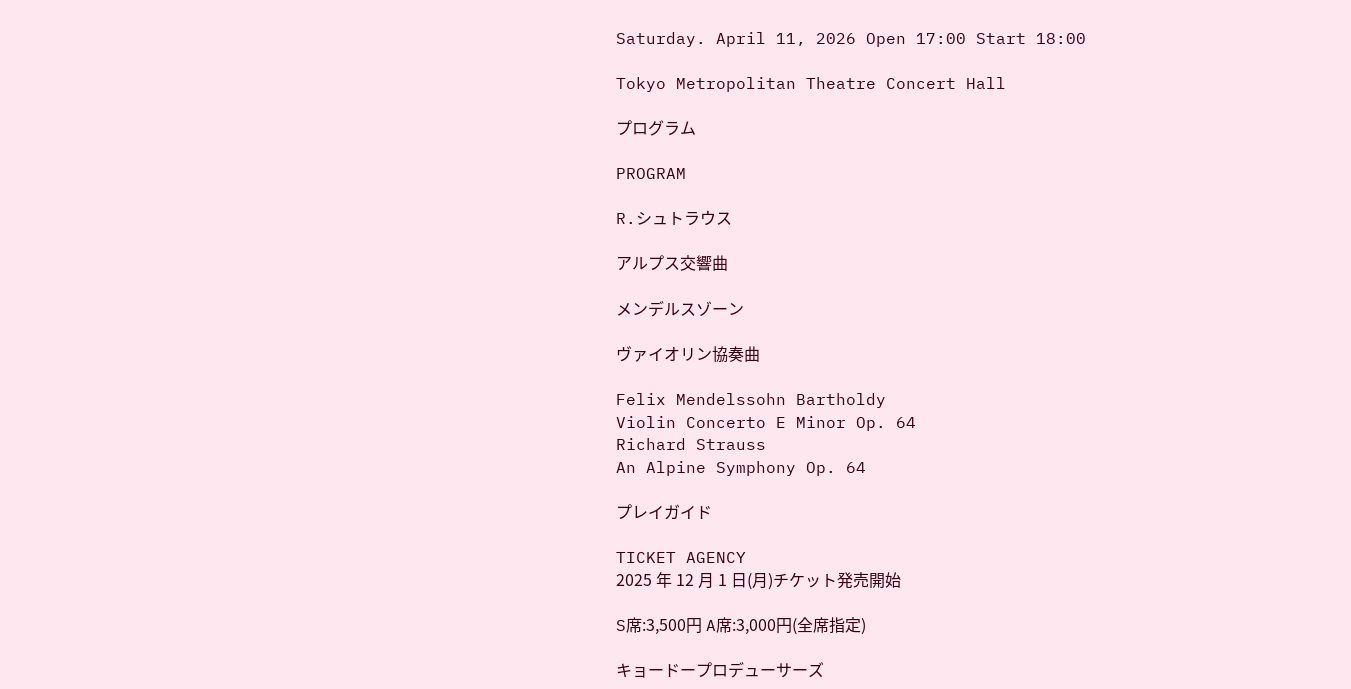Saturday. April 11, 2026 Open 17:00 Start 18:00

Tokyo Metropolitan Theatre Concert Hall

プログラム

PROGRAM

R.シュトラウス

アルプス交響曲

メンデルスゾーン

ヴァイオリン協奏曲

Felix Mendelssohn Bartholdy
Violin Concerto E Minor Op. 64
Richard Strauss
An Alpine Symphony Op. 64

プレイガイド

TICKET AGENCY
2025 年 12 月 1 日(月)チケット発売開始

S席:3,500円 A席:3,000円(全席指定)

キョードープロデューサーズ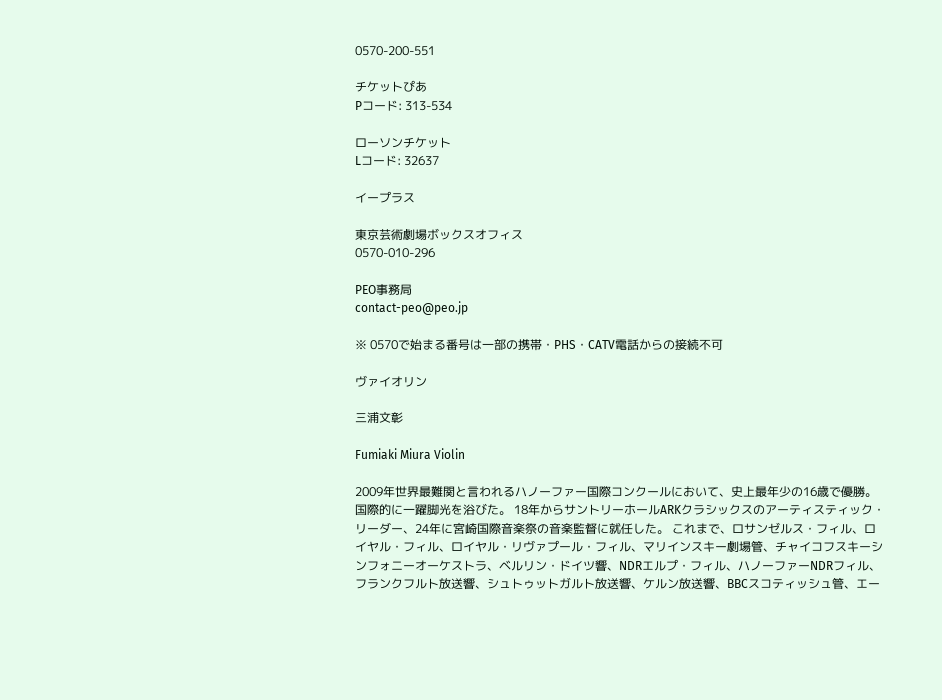0570-200-551

チケットぴあ
Pコード: 313-534

ローソンチケット
Lコード: 32637

イープラス

東京芸術劇場ボックスオフィス
0570-010-296

PEO事務局
contact-peo@peo.jp

※ 0570で始まる番号は一部の携帯・PHS・CATV電話からの接続不可

ヴァイオリン

三浦文彰

Fumiaki Miura Violin

2009年世界最難関と言われるハノーファー国際コンクールにおいて、史上最年少の16歳で優勝。国際的に一躍脚光を浴びた。 18年からサントリーホールARKクラシックスのアーティスティック・リーダー、24年に宮崎国際音楽祭の音楽監督に就任した。 これまで、ロサンゼルス・フィル、ロイヤル・フィル、ロイヤル・リヴァプール・フィル、マリインスキー劇場管、チャイコフスキーシンフォニーオーケストラ、ベルリン・ドイツ響、NDRエルプ・フィル、ハノーファーNDRフィル、フランクフルト放送響、シュトゥットガルト放送響、ケルン放送響、BBCスコティッシュ管、エー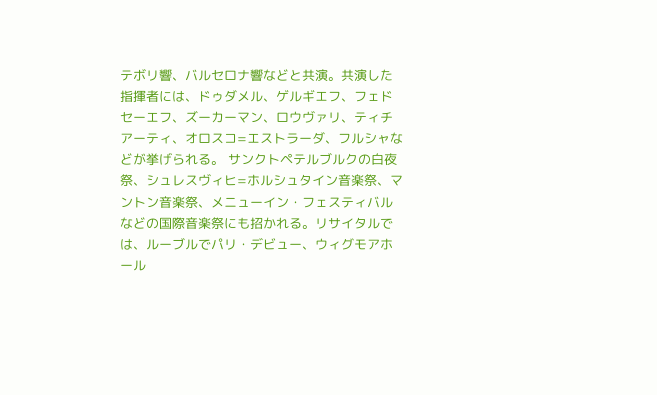テボリ響、バルセロナ響などと共演。共演した指揮者には、ドゥダメル、ゲルギエフ、フェドセーエフ、ズーカーマン、ロウヴァリ、ティチアーティ、オロスコ=エストラーダ、フルシャなどが挙げられる。 サンクトペテルブルクの白夜祭、シュレスヴィヒ=ホルシュタイン音楽祭、マントン音楽祭、メニューイン・フェスティバルなどの国際音楽祭にも招かれる。リサイタルでは、ルーブルでパリ・デビュー、ウィグモアホール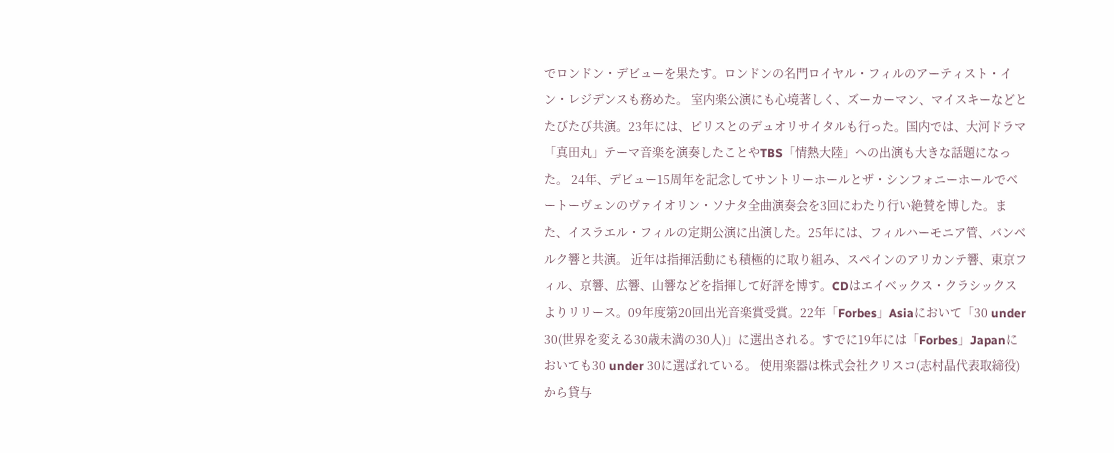でロンドン・デビューを果たす。ロンドンの名門ロイヤル・フィルのアーティスト・イン・レジデンスも務めた。 室内楽公演にも心境著しく、ズーカーマン、マイスキーなどとたびたび共演。23年には、ピリスとのデュオリサイタルも行った。国内では、大河ドラマ「真田丸」テーマ音楽を演奏したことやTBS「情熱大陸」への出演も大きな話題になった。 24年、デビュー15周年を記念してサントリーホールとザ・シンフォニーホールでベートーヴェンのヴァイオリン・ソナタ全曲演奏会を3回にわたり行い絶賛を博した。また、イスラエル・フィルの定期公演に出演した。25年には、フィルハーモニア管、バンベルク響と共演。 近年は指揮活動にも積極的に取り組み、スペインのアリカンテ響、東京フィル、京響、広響、山響などを指揮して好評を博す。CDはエイベックス・クラシックスよりリリース。09年度第20回出光音楽賞受賞。22年「Forbes」Asiaにおいて「30 under 30(世界を変える30歳未満の30人)」に選出される。すでに19年には「Forbes」Japanにおいても30 under 30に選ばれている。 使用楽器は株式会社クリスコ(志村晶代表取締役)から貸与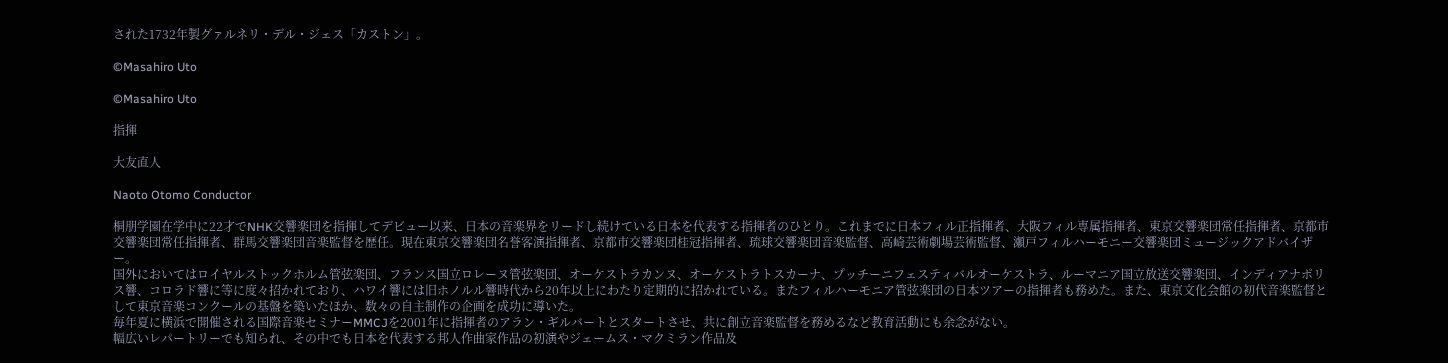された1732年製グァルネリ・デル・ジェス「カストン」。

©Masahiro Uto

©Masahiro Uto

指揮

大友直人

Naoto Otomo Conductor

桐朋学園在学中に22才でNHK交響楽団を指揮してデビュー以来、日本の音楽界をリードし続けている日本を代表する指揮者のひとり。これまでに日本フィル正指揮者、大阪フィル専属指揮者、東京交響楽団常任指揮者、京都市交響楽団常任指揮者、群馬交響楽団音楽監督を歴任。現在東京交響楽団名誉客演指揮者、京都市交響楽団桂冠指揮者、琉球交響楽団音楽監督、高崎芸術劇場芸術監督、瀬戸フィルハーモニー交響楽団ミュージックアドバイザー。
国外においてはロイヤルストックホルム管弦楽団、フランス国立ロレーヌ管弦楽団、オーケストラカンヌ、オーケストラトスカーナ、プッチーニフェスティバルオーケストラ、ルーマニア国立放送交響楽団、インディアナポリス響、コロラド響に等に度々招かれており、ハワイ響には旧ホノルル響時代から20年以上にわたり定期的に招かれている。またフィルハーモニア管弦楽団の日本ツアーの指揮者も務めた。また、東京文化会館の初代音楽監督として東京音楽コンクールの基盤を築いたほか、数々の自主制作の企画を成功に導いた。
毎年夏に横浜で開催される国際音楽セミナーMMCJを2001年に指揮者のアラン・ギルバートとスタートさせ、共に創立音楽監督を務めるなど教育活動にも余念がない。
幅広いレパートリーでも知られ、その中でも日本を代表する邦人作曲家作品の初演やジェームス・マクミラン作品及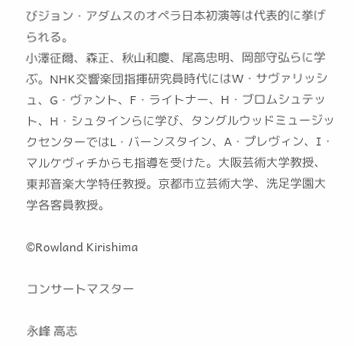びジョン・アダムスのオペラ日本初演等は代表的に挙げられる。
小澤征爾、森正、秋山和慶、尾高忠明、岡部守弘らに学ぶ。NHK交響楽団指揮研究員時代にはW・サヴァリッシュ、G・ヴァント、F・ライトナー、H・ブロムシュテット、H・シュタインらに学び、タングルウッドミュージックセンターではL・バーンスタイン、A・プレヴィン、I・マルケヴィチからも指導を受けた。大阪芸術大学教授、東邦音楽大学特任教授。京都市立芸術大学、洗足学園大学各客員教授。

©Rowland Kirishima

コンサートマスター

永峰 高志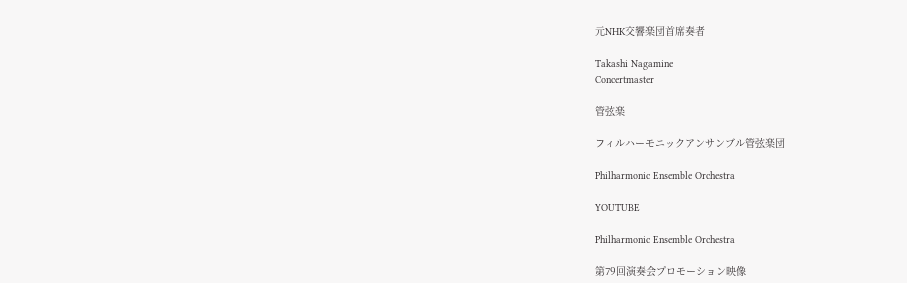元NHK交響楽団首席奏者

Takashi Nagamine
Concertmaster

管弦楽

フィルハーモニックアンサンブル管弦楽団

Philharmonic Ensemble Orchestra

YOUTUBE

Philharmonic Ensemble Orchestra

第79回演奏会プロモーション映像